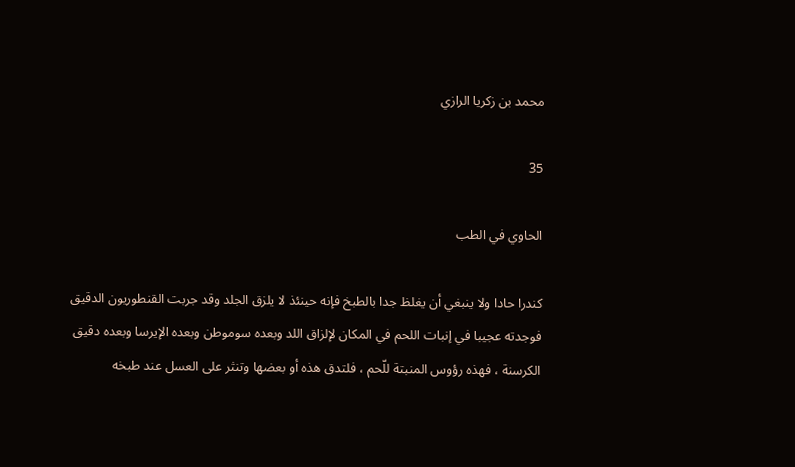محمد بن زكريا الرازي

35

الحاوي في الطب

كندرا حادا ولا ينبغي أن يغلظ جدا بالطبخ فإنه حينئذ لا يلزق الجلد وقد جربت القنطوريون الدقيق فوجدته عجيبا في إنبات اللحم في المكان لإلزاق اللد وبعده سوموطن وبعده الإيرسا وبعده دقيق الكرسنة ، فهذه رؤوس المنبتة للّحم ، فلتدق هذه أو بعضها وتنثر على العسل عند طبخه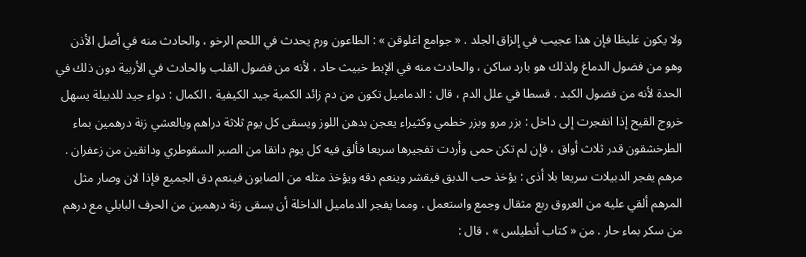ولا يكون غليظا فإن هذا عجيب في إلزاق الجلد . « جوامع اغلوقن » : الطاعون ورم يحدث في اللحم الرخو ، والحادث منه في أصل الأذن وهو من فضول الدماغ ولذلك هو بارد ساكن ، والحادث منه في الإبط خبيث حاد ، لأنه من فضول القلب والحادث في الأربية دون ذلك في الحدة لأنه من فضول الكبد . قسطا في علل الدم ، قال : الدماميل تكون من دم زائد الكمية جيد الكيفية . الكمال : دواء جيد للدبيلة يسهل خروج القيح إذا انفجرت إلى داخل : بزر مرو وبزر خطمي وكثيراء يعجن بدهن اللوز ويسقى كل يوم ثلاثة دراهم وبالعشي زنة درهمين بماء الطرخشقون قدر ثلاث أواق ، فإن لم تكن حمى وأردت تفجيرها سريعا فألق فيه كل يوم دانقا من الصبر السقوطري ودانقين من زعفران . مرهم يفجر الدبيلات سريعا بلا أذى : يؤخذ حب الدبق فيقشر وينعم دقه ويؤخذ مثله من الصابون فينعم دق الجميع فإذا لان وصار مثل المرهم ألقي عليه من العروق ربع مثقال وجمع واستعمل . ومما يفجر الدماميل الداخلة أن يسقى زنة درهمين من الحرف البابلي مع درهم من سكر بماء حار . من « كتاب أنطيلس » ، قال :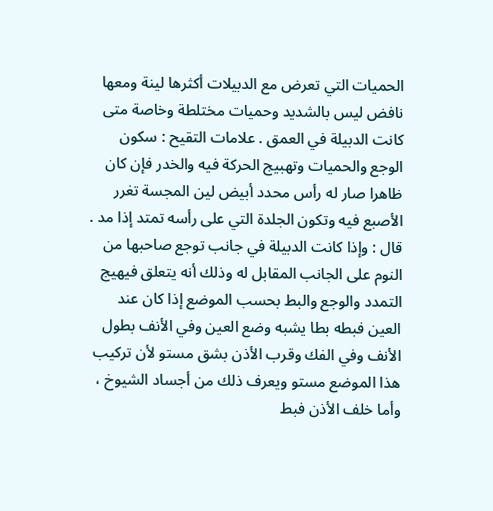الحميات التي تعرض مع الدبيلات أكثرها لينة ومعها نافض ليس بالشديد وحميات مختلطة وخاصة متى كانت الدبيلة في العمق . علامات التقيح : سكون الوجع والحميات وتهبيج الحركة فيه والخدر فإن كان ظاهرا صار له رأس محدد أبيض لين المجسة تغرر الأصبع فيه وتكون الجلدة التي على رأسه تمتد إذا مد . قال : وإذا كانت الدبيلة في جانب توجع صاحبها من النوم على الجانب المقابل له وذلك أنه يتعلق فيهيج التمدد والوجع والبط بحسب الموضع إذا كان عند العين فبطه بطا يشبه وضع العين وفي الأنف بطول الأنف وفي الفك وقرب الأذن بشق مستو لأن تركيب هذا الموضع مستو ويعرف ذلك من أجساد الشيوخ ، وأما خلف الأذن فبط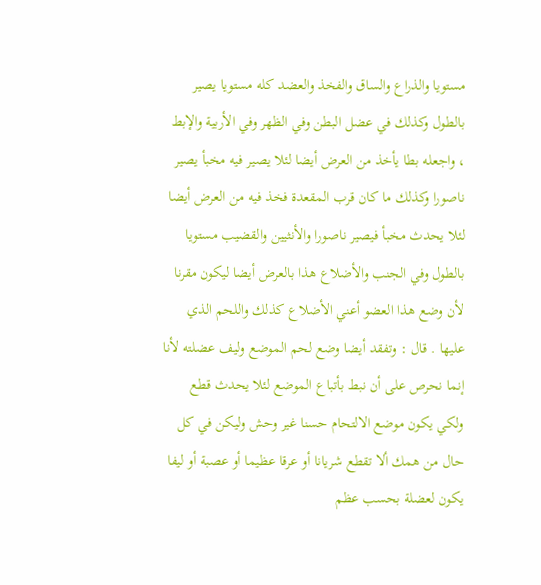مستويا والذراع والساق والفخذ والعضد كله مستويا يصير بالطول وكذلك في عضل البطن وفي الظهر وفي الأربية والإبط ، واجعله بطا يأخذ من العرض أيضا لئلا يصير فيه مخبأ يصير ناصورا وكذلك ما كان قرب المقعدة فخذ فيه من العرض أيضا لئلا يحدث مخبأ فيصير ناصورا والأنثيين والقضيب مستويا بالطول وفي الجنب والأضلاع هذا بالعرض أيضا ليكون مقرنا لأن وضع هذا العضو أعني الأضلاع كذلك واللحم الذي عليها . قال : وتفقد أيضا وضع لحم الموضع وليف عضلته لأنا إنما نحرص على أن نبط بأتباع الموضع لئلا يحدث قطع ولكي يكون موضع الالتحام حسنا غير وحش وليكن في كل حال من همك ألا تقطع شريانا أو عرقا عظيما أو عصبة أو ليفا يكون لعضلة بحسب عظم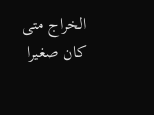الخراج متى كان صغيرا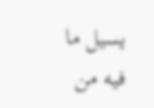يسيل ما فيه من